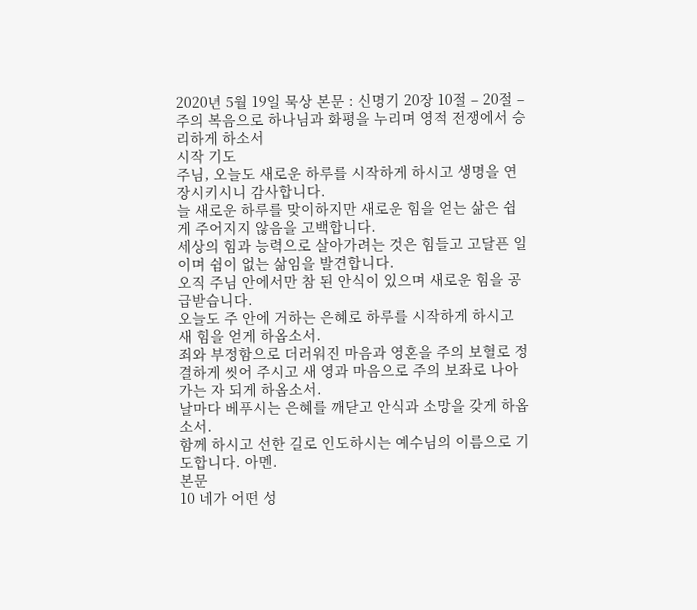2020년 5월 19일 묵상 본문 : 신명기 20장 10절 – 20절 – 주의 복음으로 하나님과 화평을 누리며 영적 전쟁에서 승리하게 하소서
시작 기도
주님, 오늘도 새로운 하루를 시작하게 하시고 생명을 연장시키시니 감사합니다.
늘 새로운 하루를 맞이하지만 새로운 힘을 얻는 삶은 쉽게 주어지지 않음을 고백합니다.
세상의 힘과 능력으로 살아가려는 것은 힘들고 고달픈 일이며 쉼이 없는 삶임을 발견합니다.
오직 주님 안에서만 참 된 안식이 있으며 새로운 힘을 공급받습니다.
오늘도 주 안에 거하는 은혜로 하루를 시작하게 하시고 새 힘을 얻게 하옵소서.
죄와 부정함으로 더러워진 마음과 영혼을 주의 보혈로 정결하게 씻어 주시고 새 영과 마음으로 주의 보좌로 나아가는 자 되게 하옵소서.
날마다 베푸시는 은혜를 깨닫고 안식과 소망을 갖게 하옵소서.
함께 하시고 선한 길로 인도하시는 예수님의 이름으로 기도합니다. 아멘.
본문
10 네가 어떤 성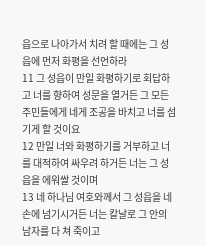읍으로 나아가서 치려 할 때에는 그 성읍에 먼저 화평을 선언하라
11 그 성읍이 만일 화평하기로 회답하고 너를 향하여 성문을 열거든 그 모든 주민들에게 네게 조공을 바치고 너를 섬기게 할 것이요
12 만일 너와 화평하기를 거부하고 너를 대적하여 싸우려 하거든 너는 그 성읍을 에워쌀 것이며
13 네 하나님 여호와께서 그 성읍을 네 손에 넘기시거든 너는 칼날로 그 안의 남자를 다 쳐 죽이고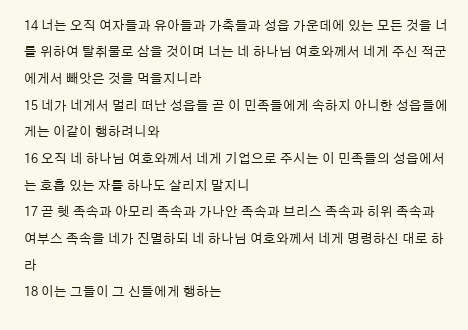14 너는 오직 여자들과 유아들과 가축들과 성읍 가운데에 있는 모든 것을 너를 위하여 탈취물로 삼을 것이며 너는 네 하나님 여호와께서 네게 주신 적군에게서 빼앗은 것을 먹을지니라
15 네가 네게서 멀리 떠난 성읍들 곧 이 민족들에게 속하지 아니한 성읍들에게는 이같이 행하려니와
16 오직 네 하나님 여호와께서 네게 기업으로 주시는 이 민족들의 성읍에서는 호흡 있는 자를 하나도 살리지 말지니
17 곧 헷 족속과 아모리 족속과 가나안 족속과 브리스 족속과 히위 족속과 여부스 족속을 네가 진멸하되 네 하나님 여호와께서 네게 명령하신 대로 하라
18 이는 그들이 그 신들에게 행하는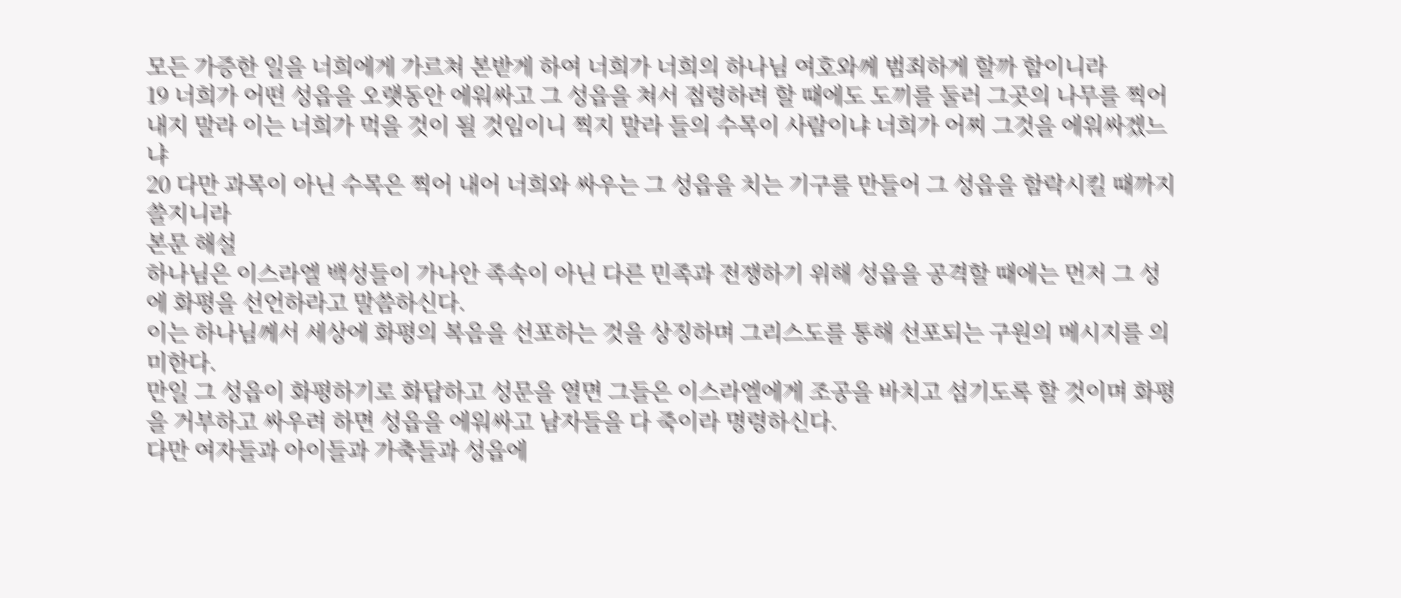모든 가증한 일을 너희에게 가르쳐 본받게 하여 너희가 너희의 하나님 여호와께 범죄하게 할까 함이니라
19 너희가 어떤 성읍을 오랫동안 에워싸고 그 성읍을 쳐서 점령하려 할 때에도 도끼를 둘러 그곳의 나무를 찍어 내지 말라 이는 너희가 먹을 것이 될 것임이니 찍지 말라 들의 수목이 사람이냐 너희가 어찌 그것을 에워싸겠느냐
20 다만 과목이 아닌 수목은 찍어 내어 너희와 싸우는 그 성읍을 치는 기구를 만들어 그 성읍을 함락시킬 때까지 쓸지니라
본문 해설
하나님은 이스라엘 백성들이 가나안 족속이 아닌 다른 민족과 전쟁하기 위해 성읍을 공격할 때에는 먼저 그 성에 화평을 선언하라고 말씀하신다.
이는 하나님께서 세상에 화평의 복음을 선포하는 것을 상징하며 그리스도를 통해 선포되는 구원의 메시지를 의미한다.
만일 그 성읍이 화평하기로 화답하고 성문을 열면 그들은 이스라엘에게 조공을 바치고 섬기도록 할 것이며 화평을 거부하고 싸우려 하면 성읍을 에워싸고 남자들을 다 죽이라 명령하신다.
다만 여자들과 아이들과 가축들과 성읍에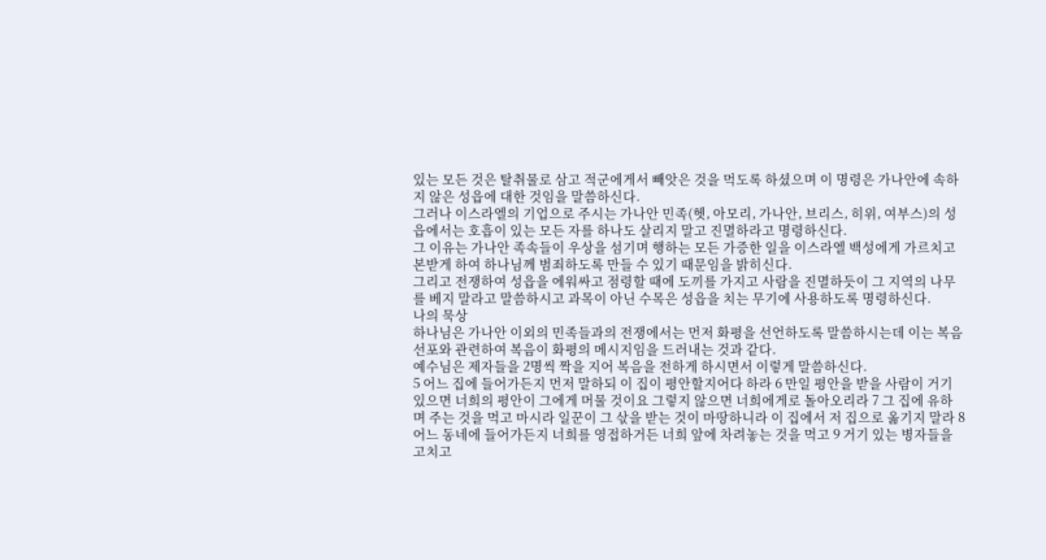있는 모든 것은 탈취물로 삼고 적군에게서 빼앗은 것을 먹도록 하셨으며 이 명령은 가나안에 속하지 않은 성읍에 대한 것임을 말씀하신다.
그러나 이스라엘의 기업으로 주시는 가나안 민족(헷, 아모리, 가나안, 브리스, 히위, 여부스)의 성읍에서는 호흡이 있는 모든 자를 하나도 살리지 말고 진멸하라고 명령하신다.
그 이유는 가나안 족속들이 우상을 섬기며 행하는 모든 가증한 일을 이스라엘 백성에게 가르치고 본받게 하여 하나님께 범죄하도록 만들 수 있기 때문임을 밝히신다.
그리고 전쟁하여 성읍을 에워싸고 점령할 때에 도끼를 가지고 사람을 진멸하듯이 그 지역의 나무를 베지 말라고 말씀하시고 과목이 아닌 수목은 성읍을 치는 무기에 사용하도록 명령하신다.
나의 묵상
하나님은 가나안 이외의 민족들과의 전쟁에서는 먼저 화평을 선언하도록 말씀하시는데 이는 복음 선포와 관련하여 복음이 화평의 메시지임을 드러내는 것과 같다.
예수님은 제자들을 2명씩 짝을 지어 복음을 전하게 하시면서 이렇게 말씀하신다.
5 어느 집에 들어가든지 먼저 말하되 이 집이 평안할지어다 하라 6 만일 평안을 받을 사람이 거기 있으면 너희의 평안이 그에게 머물 것이요 그렇지 않으면 너희에게로 돌아오리라 7 그 집에 유하며 주는 것을 먹고 마시라 일꾼이 그 삯을 받는 것이 마땅하니라 이 집에서 저 집으로 옮기지 말라 8 어느 동네에 들어가든지 너희를 영접하거든 너희 앞에 차려놓는 것을 먹고 9 거기 있는 병자들을 고치고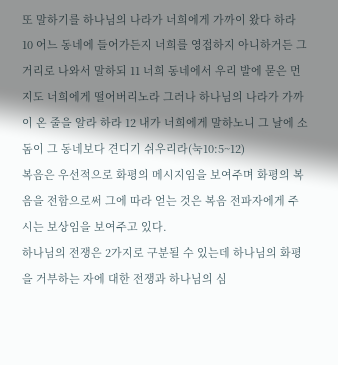또 말하기를 하나님의 나라가 너희에게 가까이 왔다 하라 10 어느 동네에 들어가든지 너희를 영접하지 아니하거든 그 거리로 나와서 말하되 11 너희 동네에서 우리 발에 묻은 먼지도 너희에게 떨어버리노라 그러나 하나님의 나라가 가까이 온 줄을 알라 하라 12 내가 너희에게 말하노니 그 날에 소돔이 그 동네보다 견디기 쉬우리라(눅10:5~12)
복음은 우선적으로 화평의 메시지임을 보여주며 화평의 복음을 전함으로써 그에 따라 얻는 것은 복음 전파자에게 주시는 보상임을 보여주고 있다.
하나님의 전쟁은 2가지로 구분될 수 있는데 하나님의 화평을 거부하는 자에 대한 전쟁과 하나님의 심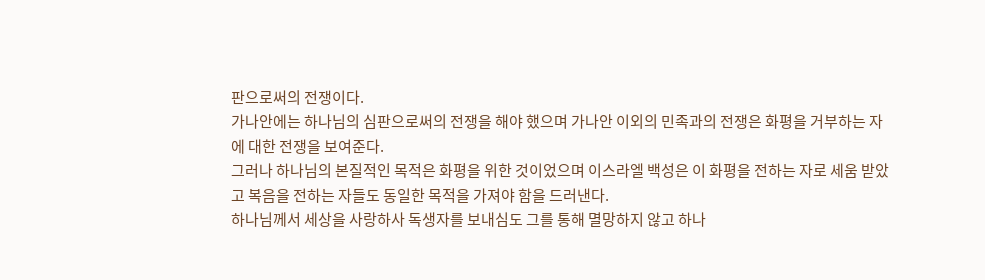판으로써의 전쟁이다.
가나안에는 하나님의 심판으로써의 전쟁을 해야 했으며 가나안 이외의 민족과의 전쟁은 화평을 거부하는 자에 대한 전쟁을 보여준다.
그러나 하나님의 본질적인 목적은 화평을 위한 것이었으며 이스라엘 백성은 이 화평을 전하는 자로 세움 받았고 복음을 전하는 자들도 동일한 목적을 가져야 함을 드러낸다.
하나님께서 세상을 사랑하사 독생자를 보내심도 그를 통해 멸망하지 않고 하나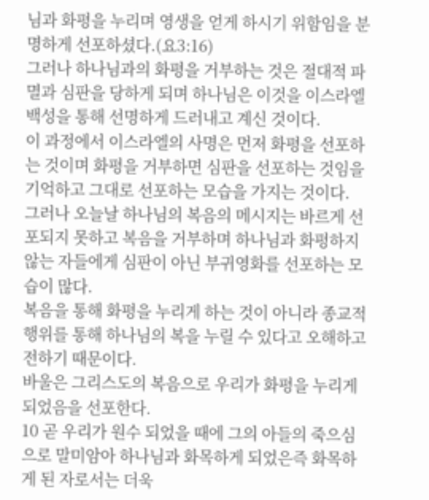님과 화평을 누리며 영생을 얻게 하시기 위함임을 분명하게 선포하셨다.(요3:16)
그러나 하나님과의 화평을 거부하는 것은 절대적 파멸과 심판을 당하게 되며 하나님은 이것을 이스라엘 백성을 통해 선명하게 드러내고 계신 것이다.
이 과정에서 이스라엘의 사명은 먼저 화평을 선포하는 것이며 화평을 거부하면 심판을 선포하는 것임을 기억하고 그대로 선포하는 모습을 가지는 것이다.
그러나 오늘날 하나님의 복음의 메시지는 바르게 선포되지 못하고 복음을 거부하며 하나님과 화평하지 않는 자들에게 심판이 아닌 부귀영화를 선포하는 모습이 많다.
복음을 통해 화평을 누리게 하는 것이 아니라 종교적 행위를 통해 하나님의 복을 누릴 수 있다고 오해하고 전하기 때문이다.
바울은 그리스도의 복음으로 우리가 화평을 누리게 되었음을 선포한다.
10 곧 우리가 원수 되었을 때에 그의 아들의 죽으심으로 말미암아 하나님과 화목하게 되었은즉 화목하게 된 자로서는 더욱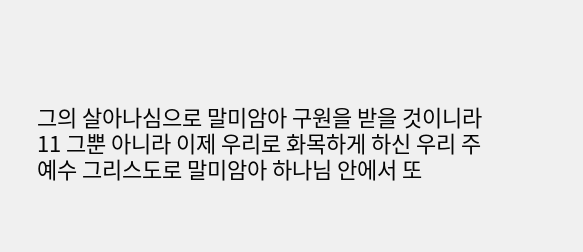그의 살아나심으로 말미암아 구원을 받을 것이니라 11 그뿐 아니라 이제 우리로 화목하게 하신 우리 주 예수 그리스도로 말미암아 하나님 안에서 또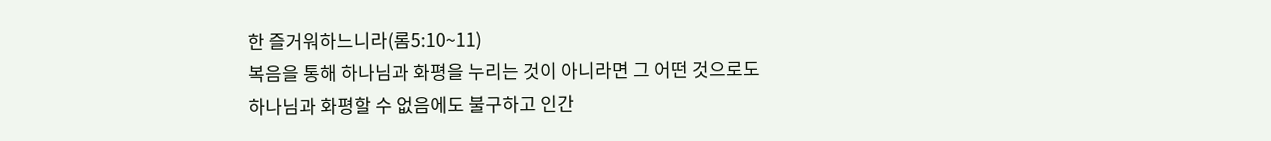한 즐거워하느니라(롬5:10~11)
복음을 통해 하나님과 화평을 누리는 것이 아니라면 그 어떤 것으로도 하나님과 화평할 수 없음에도 불구하고 인간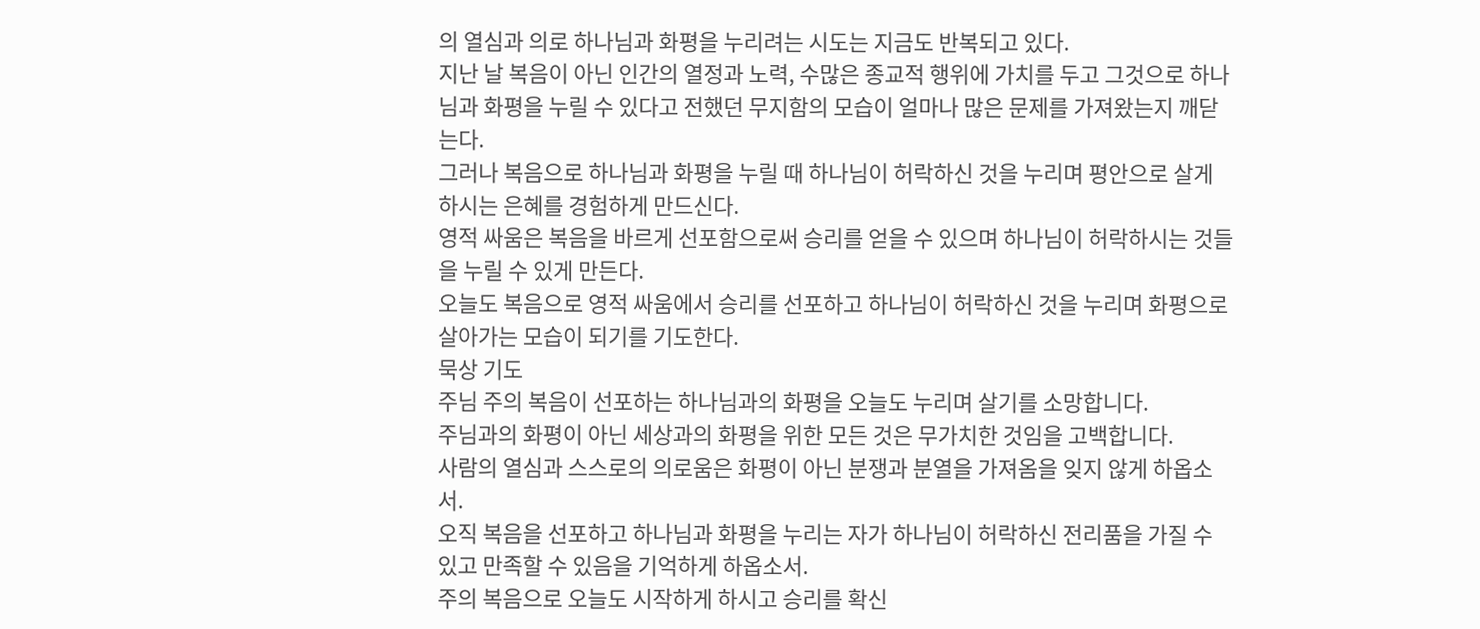의 열심과 의로 하나님과 화평을 누리려는 시도는 지금도 반복되고 있다.
지난 날 복음이 아닌 인간의 열정과 노력, 수많은 종교적 행위에 가치를 두고 그것으로 하나님과 화평을 누릴 수 있다고 전했던 무지함의 모습이 얼마나 많은 문제를 가져왔는지 깨닫는다.
그러나 복음으로 하나님과 화평을 누릴 때 하나님이 허락하신 것을 누리며 평안으로 살게 하시는 은혜를 경험하게 만드신다.
영적 싸움은 복음을 바르게 선포함으로써 승리를 얻을 수 있으며 하나님이 허락하시는 것들을 누릴 수 있게 만든다.
오늘도 복음으로 영적 싸움에서 승리를 선포하고 하나님이 허락하신 것을 누리며 화평으로 살아가는 모습이 되기를 기도한다.
묵상 기도
주님 주의 복음이 선포하는 하나님과의 화평을 오늘도 누리며 살기를 소망합니다.
주님과의 화평이 아닌 세상과의 화평을 위한 모든 것은 무가치한 것임을 고백합니다.
사람의 열심과 스스로의 의로움은 화평이 아닌 분쟁과 분열을 가져옴을 잊지 않게 하옵소서.
오직 복음을 선포하고 하나님과 화평을 누리는 자가 하나님이 허락하신 전리품을 가질 수 있고 만족할 수 있음을 기억하게 하옵소서.
주의 복음으로 오늘도 시작하게 하시고 승리를 확신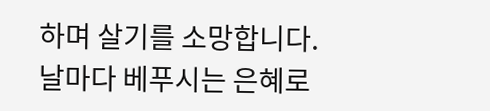하며 살기를 소망합니다.
날마다 베푸시는 은혜로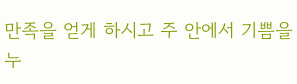만족을 얻게 하시고 주 안에서 기쁨을 누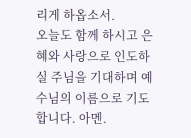리게 하옵소서.
오늘도 함께 하시고 은혜와 사랑으로 인도하실 주님을 기대하며 예수님의 이름으로 기도합니다. 아멘.